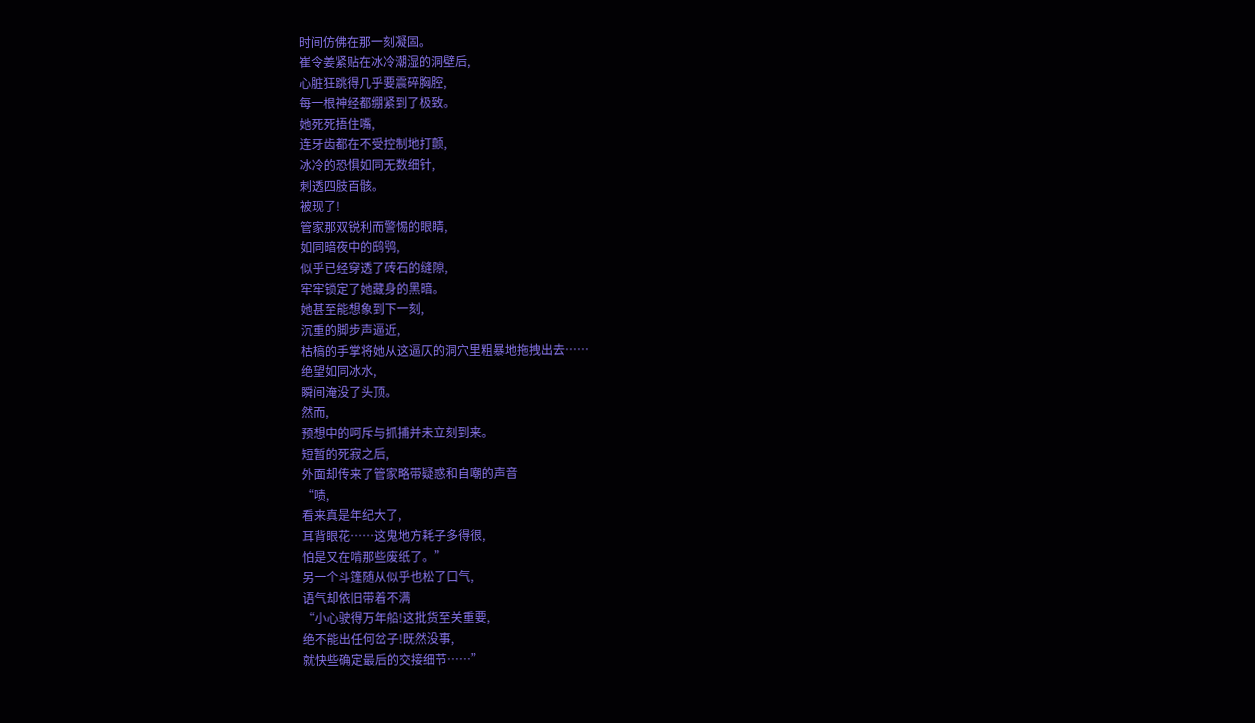时间仿佛在那一刻凝固。
崔令姜紧贴在冰冷潮湿的洞壁后,
心脏狂跳得几乎要震碎胸腔,
每一根神经都绷紧到了极致。
她死死捂住嘴,
连牙齿都在不受控制地打颤,
冰冷的恐惧如同无数细针,
刺透四肢百骸。
被现了!
管家那双锐利而警惕的眼睛,
如同暗夜中的鸱鸮,
似乎已经穿透了砖石的缝隙,
牢牢锁定了她藏身的黑暗。
她甚至能想象到下一刻,
沉重的脚步声逼近,
枯槁的手掌将她从这逼仄的洞穴里粗暴地拖拽出去……
绝望如同冰水,
瞬间淹没了头顶。
然而,
预想中的呵斥与抓捕并未立刻到来。
短暂的死寂之后,
外面却传来了管家略带疑惑和自嘲的声音
“啧,
看来真是年纪大了,
耳背眼花……这鬼地方耗子多得很,
怕是又在啃那些废纸了。”
另一个斗篷随从似乎也松了口气,
语气却依旧带着不满
“小心驶得万年船!这批货至关重要,
绝不能出任何岔子!既然没事,
就快些确定最后的交接细节……”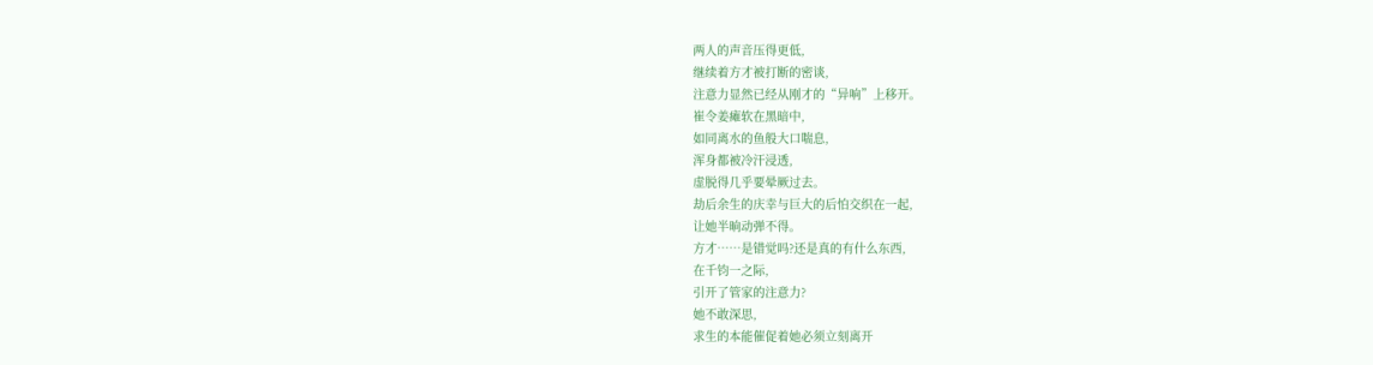两人的声音压得更低,
继续着方才被打断的密谈,
注意力显然已经从刚才的“异响”上移开。
崔令姜瘫软在黑暗中,
如同离水的鱼般大口喘息,
浑身都被冷汗浸透,
虚脱得几乎要晕厥过去。
劫后余生的庆幸与巨大的后怕交织在一起,
让她半晌动弹不得。
方才……是错觉吗?还是真的有什么东西,
在千钧一之际,
引开了管家的注意力?
她不敢深思,
求生的本能催促着她必须立刻离开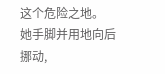这个危险之地。
她手脚并用地向后挪动,